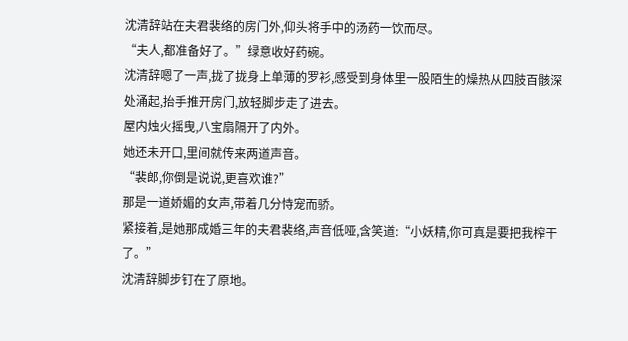沈清辞站在夫君裴络的房门外,仰头将手中的汤药一饮而尽。
“夫人,都准备好了。”绿意收好药碗。
沈清辞嗯了一声,拢了拢身上单薄的罗衫,感受到身体里一股陌生的燥热从四肢百骸深处涌起,抬手推开房门,放轻脚步走了进去。
屋内烛火摇曳,八宝扇隔开了内外。
她还未开口,里间就传来两道声音。
“裴郎,你倒是说说,更喜欢谁?”
那是一道娇媚的女声,带着几分恃宠而骄。
紧接着,是她那成婚三年的夫君裴络,声音低哑,含笑道:“小妖精,你可真是要把我榨干了。”
沈清辞脚步钉在了原地。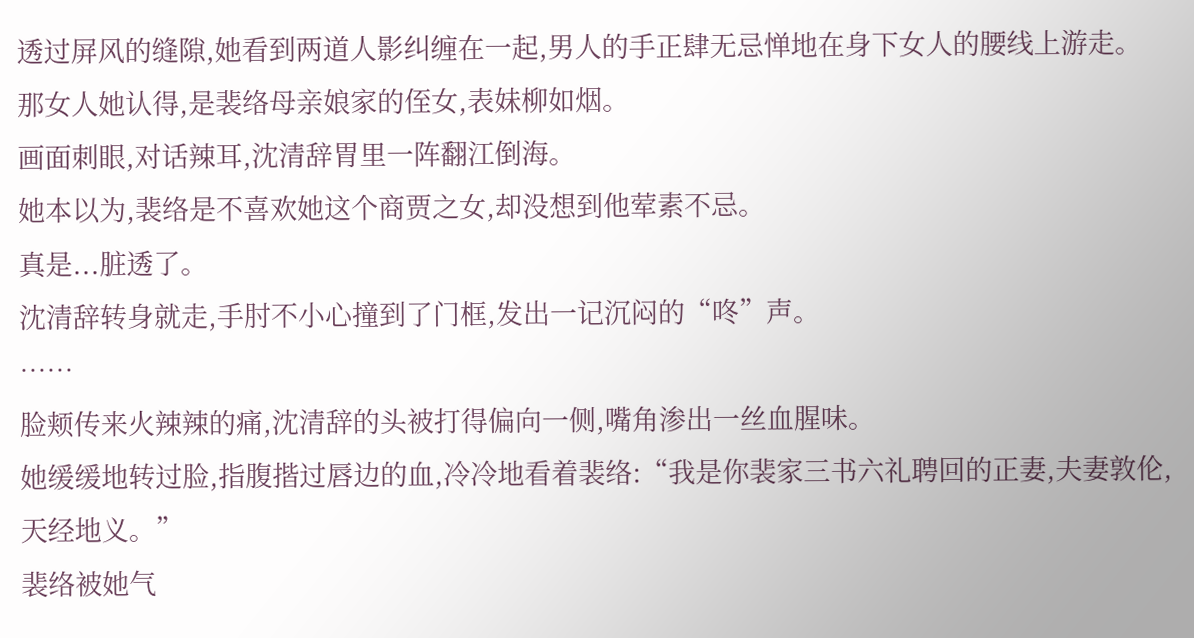透过屏风的缝隙,她看到两道人影纠缠在一起,男人的手正肆无忌惮地在身下女人的腰线上游走。
那女人她认得,是裴络母亲娘家的侄女,表妹柳如烟。
画面刺眼,对话辣耳,沈清辞胃里一阵翻江倒海。
她本以为,裴络是不喜欢她这个商贾之女,却没想到他荤素不忌。
真是...脏透了。
沈清辞转身就走,手肘不小心撞到了门框,发出一记沉闷的“咚”声。
……
脸颊传来火辣辣的痛,沈清辞的头被打得偏向一侧,嘴角渗出一丝血腥味。
她缓缓地转过脸,指腹揩过唇边的血,冷冷地看着裴络:“我是你裴家三书六礼聘回的正妻,夫妻敦伦,天经地义。”
裴络被她气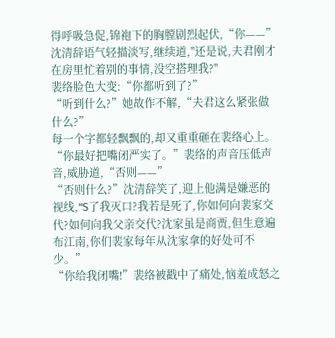得呼吸急促,锦袍下的胸膛剧烈起伏,“你——”
沈清辞语气轻描淡写,继续道,"还是说,夫君刚才在房里忙着别的事情,没空搭理我?"
裴络脸色大变:“你都听到了?”
“听到什么?”她故作不解,“夫君这么紧张做什么?”
每一个字都轻飘飘的,却又重重砸在裴络心上。
“你最好把嘴闭严实了。”裴络的声音压低声音,威胁道,“否则——”
“否则什么?”沈清辞笑了,迎上他满是嫌恶的视线,“S了我灭口?我若是死了,你如何向裴家交代?如何向我父亲交代?沈家虽是商贾,但生意遍布江南,你们裴家每年从沈家拿的好处可不少。”
“你给我闭嘴!”裴络被戳中了痛处,恼羞成怒之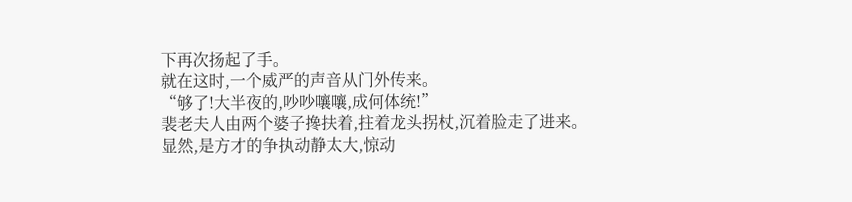下再次扬起了手。
就在这时,一个威严的声音从门外传来。
“够了!大半夜的,吵吵嚷嚷,成何体统!”
裴老夫人由两个婆子搀扶着,拄着龙头拐杖,沉着脸走了进来。
显然,是方才的争执动静太大,惊动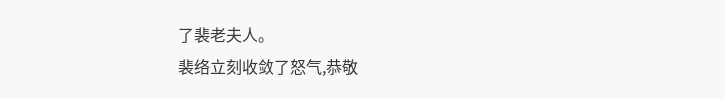了裴老夫人。
裴络立刻收敛了怒气,恭敬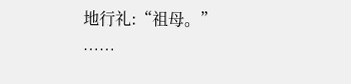地行礼:“祖母。”
……